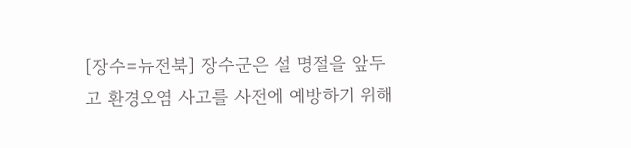[장수=뉴전북] 장수군은 설 명절을 앞두고 환경오염 사고를 사전에 예방하기 위해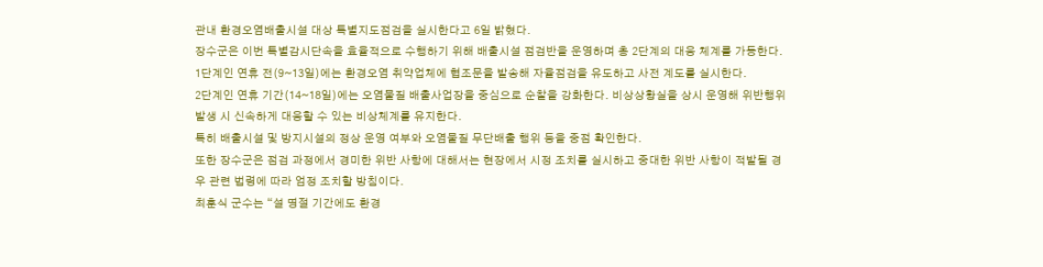관내 환경오염배출시설 대상 특별지도점검을 실시한다고 6일 밝혔다.
장수군은 이번 특별감시단속을 효율적으로 수행하기 위해 배출시설 점검반을 운영하며 총 2단계의 대응 체계를 가동한다.
1단계인 연휴 전(9~13일)에는 환경오염 취약업체에 협조문을 발송해 자율점검을 유도하고 사전 계도를 실시한다.
2단계인 연휴 기간(14~18일)에는 오염물질 배출사업장을 중심으로 순찰을 강화한다. 비상상황실을 상시 운영해 위반행위 발생 시 신속하게 대응할 수 있는 비상체계를 유지한다.
특히 배출시설 및 방지시설의 정상 운영 여부와 오염물질 무단배출 행위 등을 중점 확인한다.
또한 장수군은 점검 과정에서 경미한 위반 사항에 대해서는 현장에서 시정 조치를 실시하고 중대한 위반 사항이 적발될 경우 관련 법령에 따라 엄정 조치할 방침이다.
최훈식 군수는 “설 명절 기간에도 환경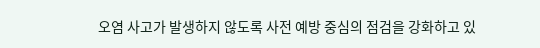오염 사고가 발생하지 않도록 사전 예방 중심의 점검을 강화하고 있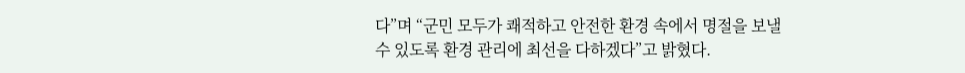다”며 “군민 모두가 쾌적하고 안전한 환경 속에서 명절을 보낼 수 있도록 환경 관리에 최선을 다하겠다”고 밝혔다.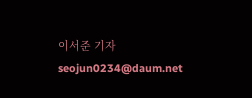이서준 기자 seojun0234@daum.net